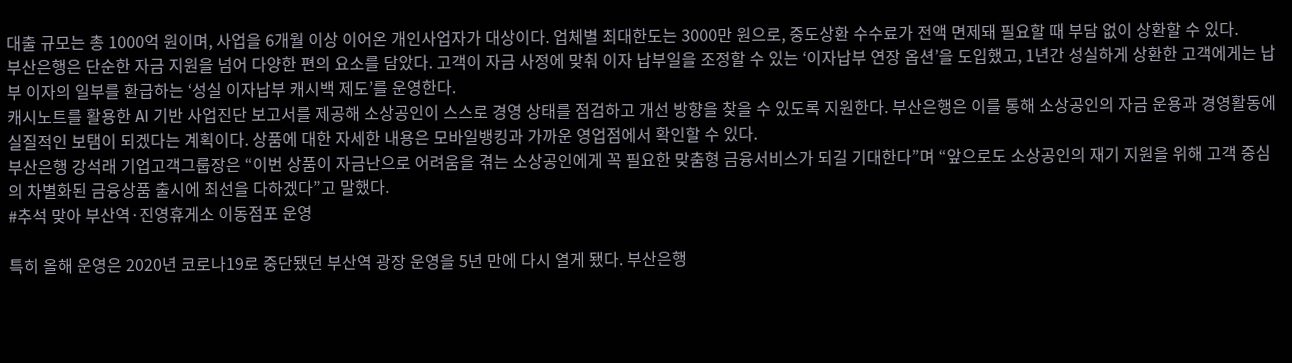대출 규모는 총 1000억 원이며, 사업을 6개월 이상 이어온 개인사업자가 대상이다. 업체별 최대한도는 3000만 원으로, 중도상환 수수료가 전액 면제돼 필요할 때 부담 없이 상환할 수 있다.
부산은행은 단순한 자금 지원을 넘어 다양한 편의 요소를 담았다. 고객이 자금 사정에 맞춰 이자 납부일을 조정할 수 있는 ‘이자납부 연장 옵션’을 도입했고, 1년간 성실하게 상환한 고객에게는 납부 이자의 일부를 환급하는 ‘성실 이자납부 캐시백 제도’를 운영한다.
캐시노트를 활용한 AI 기반 사업진단 보고서를 제공해 소상공인이 스스로 경영 상태를 점검하고 개선 방향을 찾을 수 있도록 지원한다. 부산은행은 이를 통해 소상공인의 자금 운용과 경영활동에 실질적인 보탬이 되겠다는 계획이다. 상품에 대한 자세한 내용은 모바일뱅킹과 가까운 영업점에서 확인할 수 있다.
부산은행 강석래 기업고객그룹장은 “이번 상품이 자금난으로 어려움을 겪는 소상공인에게 꼭 필요한 맞춤형 금융서비스가 되길 기대한다”며 “앞으로도 소상공인의 재기 지원을 위해 고객 중심의 차별화된 금융상품 출시에 최선을 다하겠다”고 말했다.
#추석 맞아 부산역·진영휴게소 이동점포 운영

특히 올해 운영은 2020년 코로나19로 중단됐던 부산역 광장 운영을 5년 만에 다시 열게 됐다. 부산은행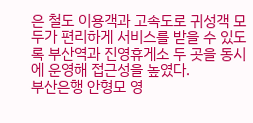은 철도 이용객과 고속도로 귀성객 모두가 편리하게 서비스를 받을 수 있도록 부산역과 진영휴게소 두 곳을 동시에 운영해 접근성을 높였다.
부산은행 안형모 영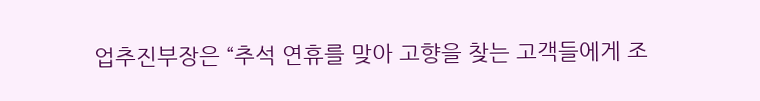업추진부장은 “추석 연휴를 맞아 고향을 찾는 고객들에게 조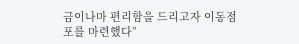금이나마 편리함을 드리고자 이동점포를 마련했다”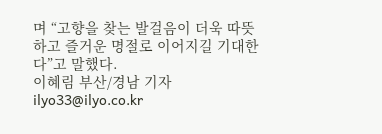며 “고향을 찾는 발걸음이 더욱 따뜻하고 즐거운 명절로 이어지길 기대한다”고 말했다.
이혜림 부산/경남 기자 ilyo33@ilyo.co.kr